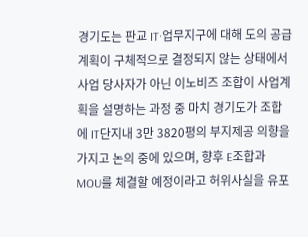경기도는 판교 IT·업무지구에 대해 도의 공급계획이 구체적으로 결정되지 않는 상태에서 사업 당사자가 아닌 이노비즈 조합이 사업계획을 설명하는 과정 중 마치 경기도가 조합에 IT단지내 3만 3820평의 부지제공 의향을 가지고 논의 중에 있으며, 향후 E조합과 MOU를 체결할 예정이라고 허위사실을 유포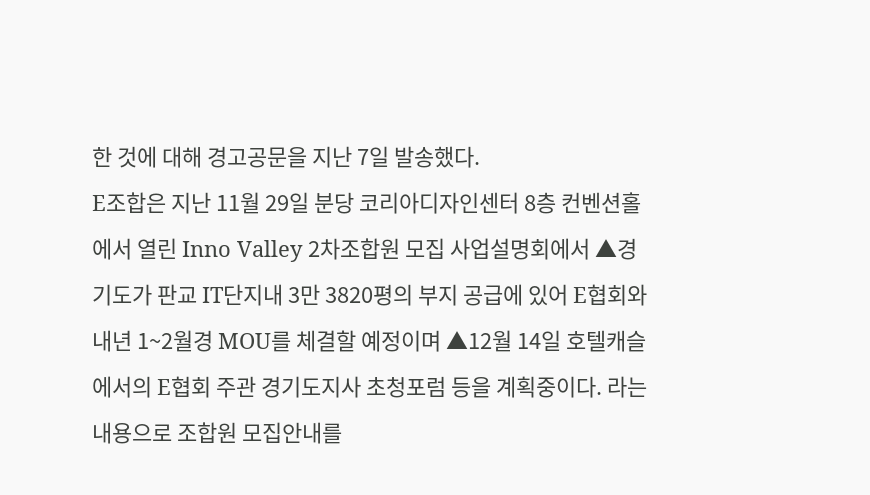한 것에 대해 경고공문을 지난 7일 발송했다.
E조합은 지난 11월 29일 분당 코리아디자인센터 8층 컨벤션홀에서 열린 Inno Valley 2차조합원 모집 사업설명회에서 ▲경기도가 판교 IT단지내 3만 3820평의 부지 공급에 있어 E협회와 내년 1~2월경 MOU를 체결할 예정이며 ▲12월 14일 호텔캐슬에서의 E협회 주관 경기도지사 초청포럼 등을 계획중이다. 라는 내용으로 조합원 모집안내를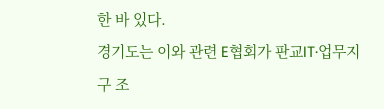한 바 있다.
경기도는 이와 관련 E협회가 판교IT·업무지구 조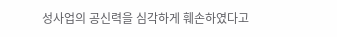성사업의 공신력을 심각하게 훼손하였다고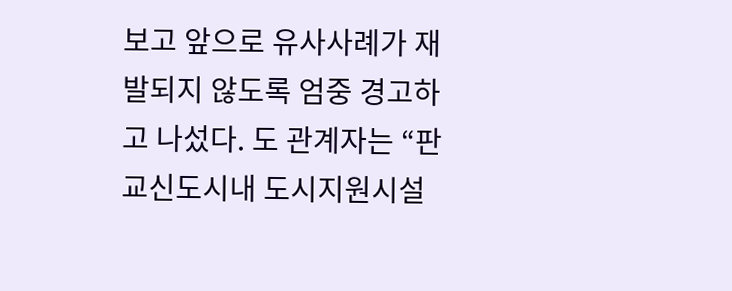보고 앞으로 유사사례가 재발되지 않도록 엄중 경고하고 나섰다. 도 관계자는 “판교신도시내 도시지원시설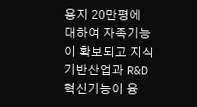용지 20만평에 대하여 자족기능이 확보되고 지식기반산업과 R&D 혁신기능이 융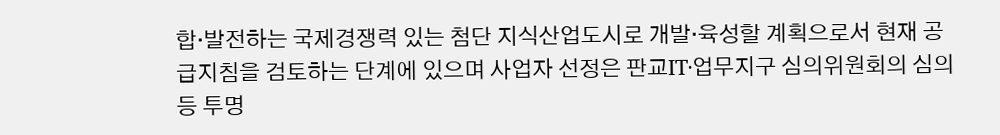합·발전하는 국제경쟁력 있는 첨단 지식산업도시로 개발·육성할 계획으로서 현재 공급지침을 검토하는 단계에 있으며 사업자 선정은 판교IT·업무지구 심의위원회의 심의 등 투명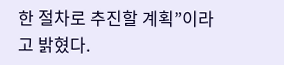한 절차로 추진할 계획”이라고 밝혔다.